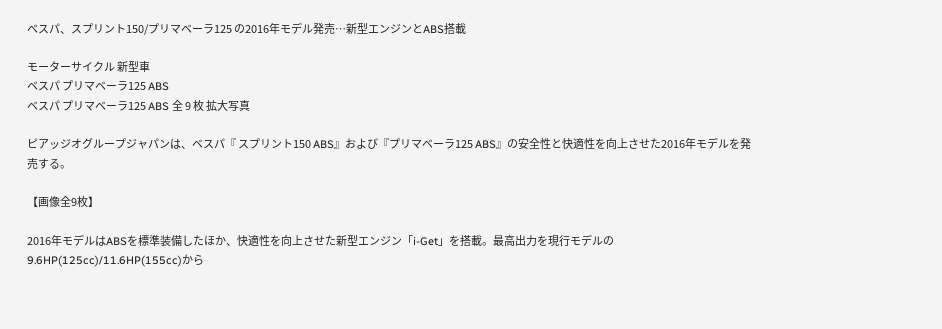ベスパ、スプリント150/プリマベーラ125 の2016年モデル発売…新型エンジンとABS搭載

モーターサイクル 新型車
ベスパ プリマベーラ125 ABS
ベスパ プリマベーラ125 ABS 全 9 枚 拡大写真

ピアッジオグループジャパンは、ベスパ『 スプリント150 ABS』および『プリマベーラ125 ABS』の安全性と快適性を向上させた2016年モデルを発売する。

【画像全9枚】

2016年モデルはABSを標準装備したほか、快適性を向上させた新型エンジン「i-Get」を搭載。最高出力を現行モデルの9.6HP(125cc)/11.6HP(155cc)から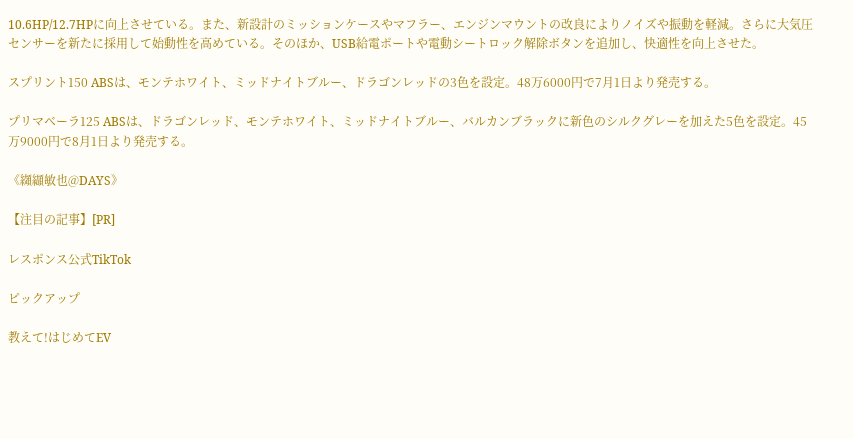10.6HP/12.7HPに向上させている。また、新設計のミッションケースやマフラー、エンジンマウントの改良によりノイズや振動を軽減。さらに大気圧センサーを新たに採用して始動性を高めている。そのほか、USB給電ポートや電動シートロック解除ボタンを追加し、快適性を向上させた。

スプリント150 ABSは、モンテホワイト、ミッドナイトブルー、ドラゴンレッドの3色を設定。48万6000円で7月1日より発売する。

プリマベーラ125 ABSは、ドラゴンレッド、モンテホワイト、ミッドナイトブルー、バルカンブラックに新色のシルクグレーを加えた5色を設定。45万9000円で8月1日より発売する。

《纐纈敏也@DAYS》

【注目の記事】[PR]

レスポンス公式TikTok

ピックアップ

教えて!はじめてEV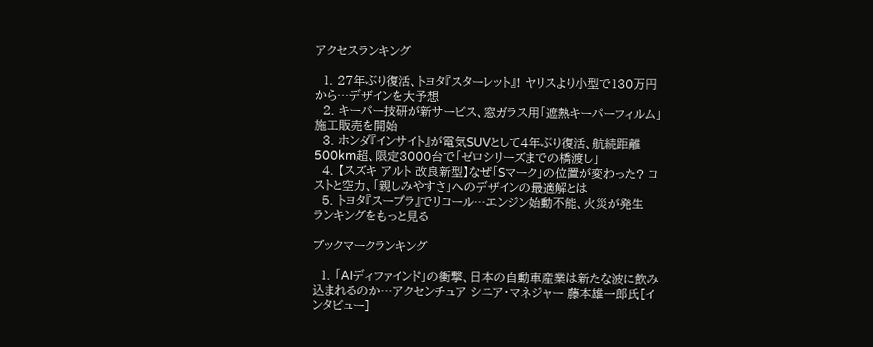アクセスランキング

  1. 27年ぶり復活、トヨタ『スターレット』! ヤリスより小型で130万円から…デザインを大予想
  2. キーパー技研が新サービス、窓ガラス用「遮熱キーパーフィルム」施工販売を開始
  3. ホンダ『インサイト』が電気SUVとして4年ぶり復活、航続距離500km超、限定3000台で「ゼロシリーズまでの橋渡し」
  4. 【スズキ アルト 改良新型】なぜ「Sマーク」の位置が変わった? コストと空力、「親しみやすさ」へのデザインの最適解とは
  5. トヨタ『スープラ』でリコール…エンジン始動不能、火災が発生
ランキングをもっと見る

ブックマークランキング

  1. 「AIディファインド」の衝撃、日本の自動車産業は新たな波に飲み込まれるのか…アクセンチュア シニア・マネジャー 藤本雄一郎氏[インタビュー]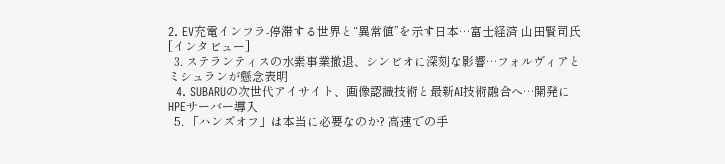2. EV充電インフラ-停滞する世界と“異常値”を示す日本…富士経済 山田賢司氏[インタビュー]
  3. ステランティスの水素事業撤退、シンビオに深刻な影響…フォルヴィアとミシュランが懸念表明
  4. SUBARUの次世代アイサイト、画像認識技術と最新AI技術融合へ…開発にHPEサーバー導入
  5. 「ハンズオフ」は本当に必要なのか? 高速での手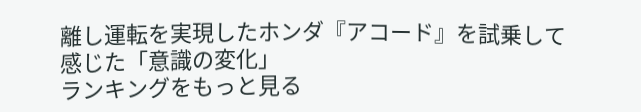離し運転を実現したホンダ『アコード』を試乗して感じた「意識の変化」
ランキングをもっと見る